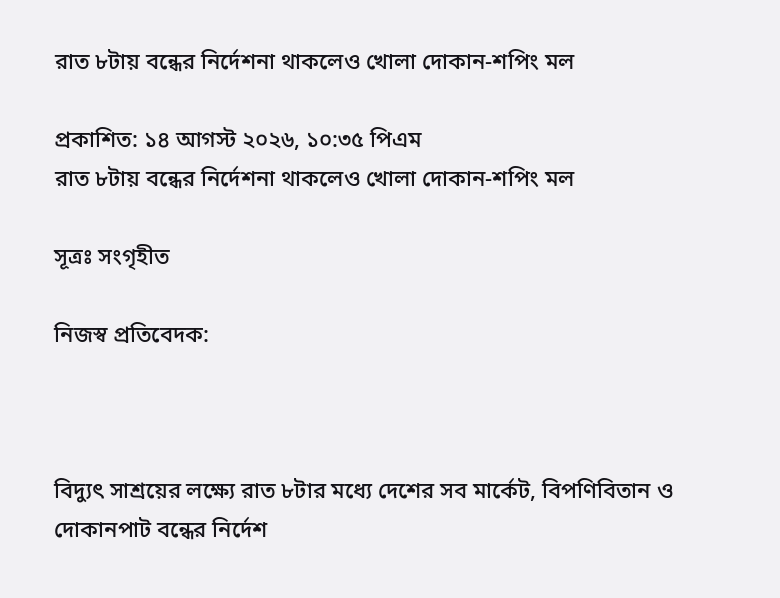রাত ৮টায় বন্ধের নির্দেশনা থাকলেও খোলা দোকান-শপিং মল

প্রকাশিত: ১৪ আগস্ট ২০২৬, ১০:৩৫ পিএম
রাত ৮টায় বন্ধের নির্দেশনা থাকলেও খোলা দোকান-শপিং মল

সূত্রঃ সংগৃহীত

নিজস্ব প্রতিবেদক:



বিদ্যুৎ সাশ্রয়ের লক্ষ্যে রাত ৮টার মধ্যে দেশের সব মার্কেট, বিপণিবিতান ও দোকানপাট বন্ধের নির্দেশ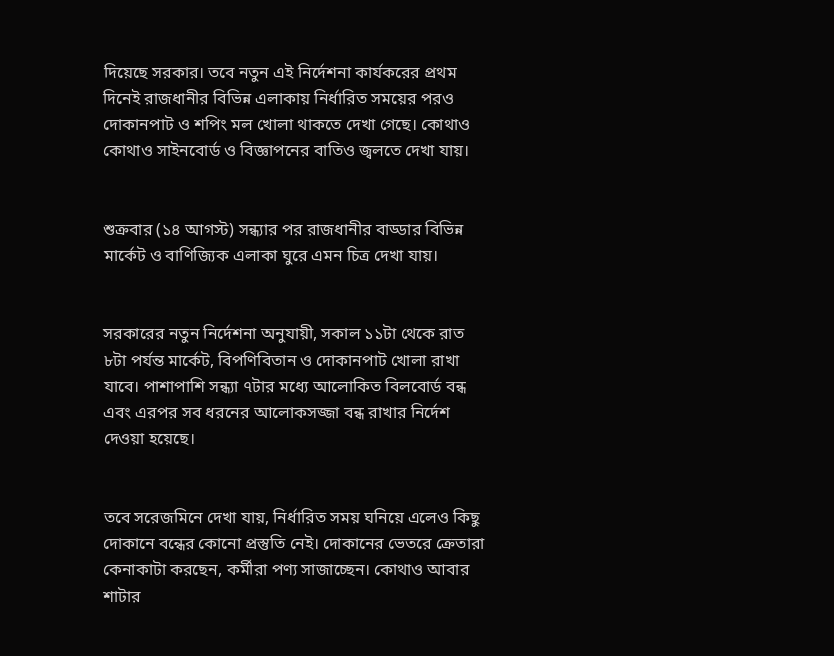দিয়েছে সরকার। তবে নতুন এই নির্দেশনা কার্যকরের প্রথম দিনেই রাজধানীর বিভিন্ন এলাকায় নির্ধারিত সময়ের পরও দোকানপাট ও শপিং মল খোলা থাকতে দেখা গেছে। কোথাও কোথাও সাইনবোর্ড ও বিজ্ঞাপনের বাতিও জ্বলতে দেখা যায়।


শুক্রবার (১৪ আগস্ট) সন্ধ্যার পর রাজধানীর বাড্ডার বিভিন্ন মার্কেট ও বাণিজ্যিক এলাকা ঘুরে এমন চিত্র দেখা যায়।


সরকারের নতুন নির্দেশনা অনুযায়ী, সকাল ১১টা থেকে রাত ৮টা পর্যন্ত মার্কেট, বিপণিবিতান ও দোকানপাট খোলা রাখা যাবে। পাশাপাশি সন্ধ্যা ৭টার মধ্যে আলোকিত বিলবোর্ড বন্ধ এবং এরপর সব ধরনের আলোকসজ্জা বন্ধ রাখার নির্দেশ দেওয়া হয়েছে।


তবে সরেজমিনে দেখা যায়, নির্ধারিত সময় ঘনিয়ে এলেও কিছু দোকানে বন্ধের কোনো প্রস্তুতি নেই। দোকানের ভেতরে ক্রেতারা কেনাকাটা করছেন, কর্মীরা পণ্য সাজাচ্ছেন। কোথাও আবার শাটার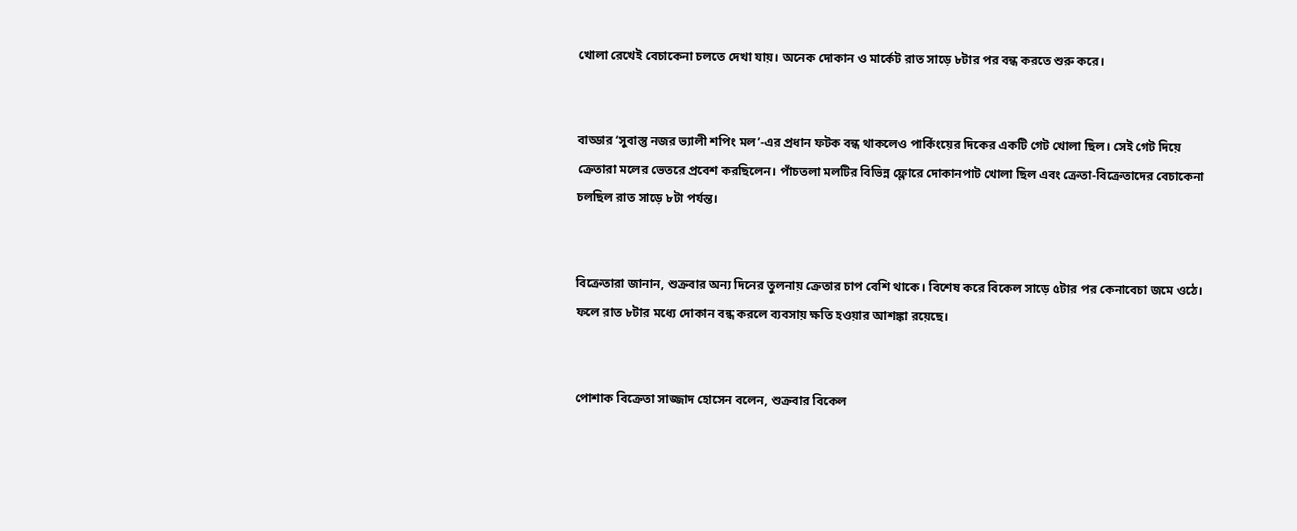খোলা রেখেই বেচাকেনা চলতে দেখা যায়। অনেক দোকান ও মার্কেট রাত সাড়ে ৮টার পর বন্ধ করতে শুরু করে।


বাড্ডার ‘সুবাস্তু নজর ভ্যালী শপিং মল’-এর প্রধান ফটক বন্ধ থাকলেও পার্কিংয়ের দিকের একটি গেট খোলা ছিল। সেই গেট দিয়ে ক্রেতারা মলের ভেতরে প্রবেশ করছিলেন। পাঁচতলা মলটির বিভিন্ন ফ্লোরে দোকানপাট খোলা ছিল এবং ক্রেতা-বিক্রেতাদের বেচাকেনা চলছিল রাত সাড়ে ৮টা পর্যন্ত।


বিক্রেতারা জানান, শুক্রবার অন্য দিনের তুলনায় ক্রেতার চাপ বেশি থাকে। বিশেষ করে বিকেল সাড়ে ৫টার পর কেনাবেচা জমে ওঠে। ফলে রাত ৮টার মধ্যে দোকান বন্ধ করলে ব্যবসায় ক্ষতি হওয়ার আশঙ্কা রয়েছে।


পোশাক বিক্রেতা সাজ্জাদ হোসেন বলেন, শুক্রবার বিকেল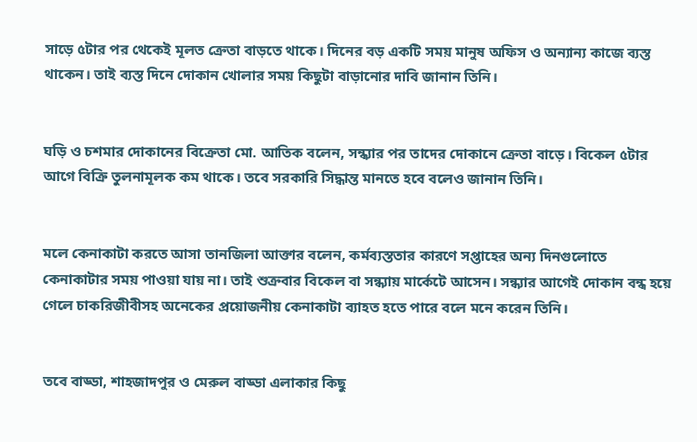সাড়ে ৫টার পর থেকেই মূলত ক্রেতা বাড়তে থাকে। দিনের বড় একটি সময় মানুষ অফিস ও অন্যান্য কাজে ব্যস্ত থাকেন। তাই ব্যস্ত দিনে দোকান খোলার সময় কিছুটা বাড়ানোর দাবি জানান তিনি।


ঘড়ি ও চশমার দোকানের বিক্রেতা মো. আতিক বলেন, সন্ধ্যার পর তাদের দোকানে ক্রেতা বাড়ে। বিকেল ৫টার আগে বিক্রি তুলনামূলক কম থাকে। তবে সরকারি সিদ্ধান্ত মানতে হবে বলেও জানান তিনি।


মলে কেনাকাটা করতে আসা তানজিলা আক্তার বলেন, কর্মব্যস্ততার কারণে সপ্তাহের অন্য দিনগুলোতে কেনাকাটার সময় পাওয়া যায় না। তাই শুক্রবার বিকেল বা সন্ধ্যায় মার্কেটে আসেন। সন্ধ্যার আগেই দোকান বন্ধ হয়ে গেলে চাকরিজীবীসহ অনেকের প্রয়োজনীয় কেনাকাটা ব্যাহত হতে পারে বলে মনে করেন তিনি।


তবে বাড্ডা, শাহজাদপুর ও মেরুল বাড্ডা এলাকার কিছু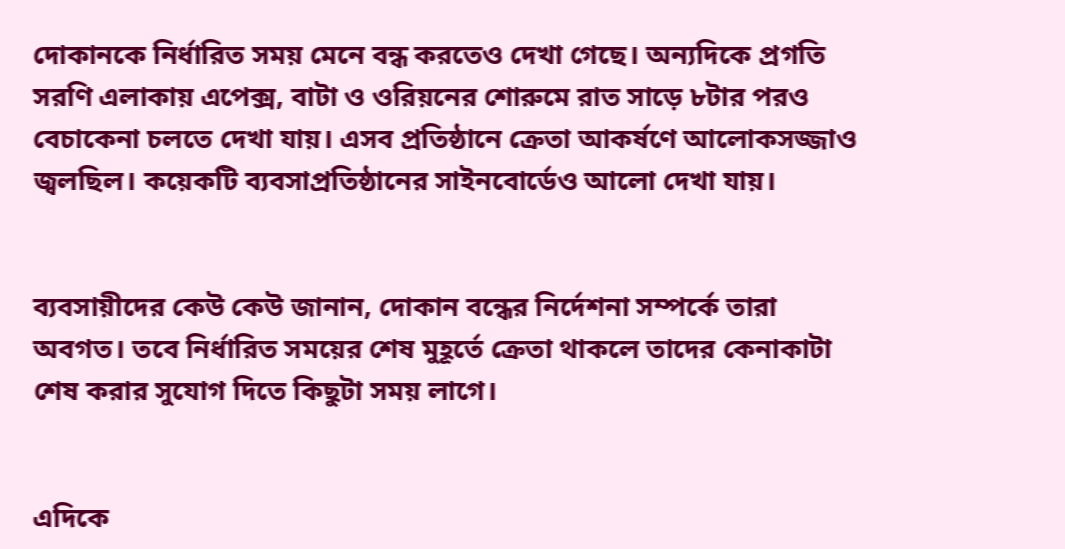দোকানকে নির্ধারিত সময় মেনে বন্ধ করতেও দেখা গেছে। অন্যদিকে প্রগতি সরণি এলাকায় এপেক্স, বাটা ও ওরিয়নের শোরুমে রাত সাড়ে ৮টার পরও বেচাকেনা চলতে দেখা যায়। এসব প্রতিষ্ঠানে ক্রেতা আকর্ষণে আলোকসজ্জাও জ্বলছিল। কয়েকটি ব্যবসাপ্রতিষ্ঠানের সাইনবোর্ডেও আলো দেখা যায়।


ব্যবসায়ীদের কেউ কেউ জানান, দোকান বন্ধের নির্দেশনা সম্পর্কে তারা অবগত। তবে নির্ধারিত সময়ের শেষ মুহূর্তে ক্রেতা থাকলে তাদের কেনাকাটা শেষ করার সুযোগ দিতে কিছুটা সময় লাগে।


এদিকে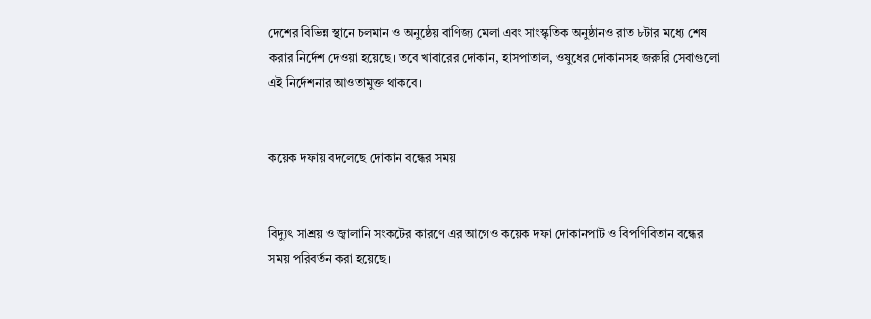দেশের বিভিন্ন স্থানে চলমান ও অনুষ্ঠেয় বাণিজ্য মেলা এবং সাংস্কৃতিক অনুষ্ঠানও রাত ৮টার মধ্যে শেষ করার নির্দেশ দেওয়া হয়েছে। তবে খাবারের দোকান, হাসপাতাল, ওষুধের দোকানসহ জরুরি সেবাগুলো এই নির্দেশনার আওতামুক্ত থাকবে।


কয়েক দফায় বদলেছে দোকান বন্ধের সময়


বিদ্যুৎ সাশ্রয় ও জ্বালানি সংকটের কারণে এর আগেও কয়েক দফা দোকানপাট ও বিপণিবিতান বন্ধের সময় পরিবর্তন করা হয়েছে।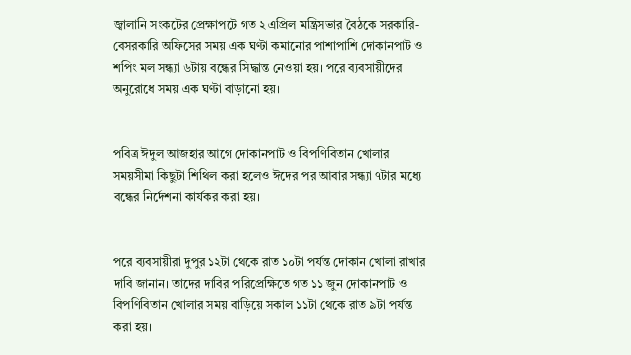জ্বালানি সংকটের প্রেক্ষাপটে গত ২ এপ্রিল মন্ত্রিসভার বৈঠকে সরকারি-বেসরকারি অফিসের সময় এক ঘণ্টা কমানোর পাশাপাশি দোকানপাট ও শপিং মল সন্ধ্যা ৬টায় বন্ধের সিদ্ধান্ত নেওয়া হয়। পরে ব্যবসায়ীদের অনুরোধে সময় এক ঘণ্টা বাড়ানো হয়।


পবিত্র ঈদুল আজহার আগে দোকানপাট ও বিপণিবিতান খোলার সময়সীমা কিছুটা শিথিল করা হলেও ঈদের পর আবার সন্ধ্যা ৭টার মধ্যে বন্ধের নির্দেশনা কার্যকর করা হয়।


পরে ব্যবসায়ীরা দুপুর ১২টা থেকে রাত ১০টা পর্যন্ত দোকান খোলা রাখার দাবি জানান। তাদের দাবির পরিপ্রেক্ষিতে গত ১১ জুন দোকানপাট ও বিপণিবিতান খোলার সময় বাড়িয়ে সকাল ১১টা থেকে রাত ৯টা পর্যন্ত করা হয়।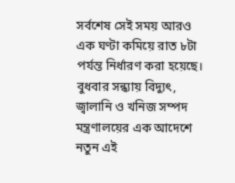সর্বশেষ সেই সময় আরও এক ঘণ্টা কমিয়ে রাত ৮টা পর্যন্ত নির্ধারণ করা হয়েছে। বুধবার সন্ধ্যায় বিদ্যুৎ, জ্বালানি ও খনিজ সম্পদ মন্ত্রণালয়ের এক আদেশে নতুন এই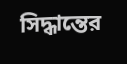সিদ্ধান্তের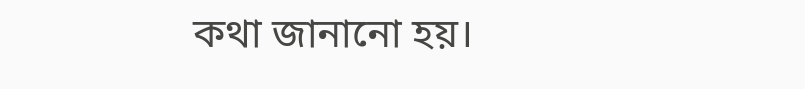কথা জানানো হয়।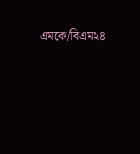এমকে/বিএম২৪